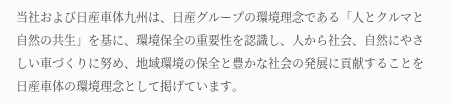当社および日産車体九州は、日産グループの環境理念である「人とクルマと自然の共生」を基に、環境保全の重要性を認識し、人から社会、自然にやさしい車づくりに努め、地域環境の保全と豊かな社会の発展に貢献することを日産車体の環境理念として掲げています。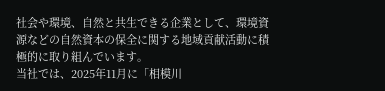社会や環境、自然と共生できる企業として、環境資源などの自然資本の保全に関する地域貢献活動に積極的に取り組んでいます。
当社では、2025年11月に「相模川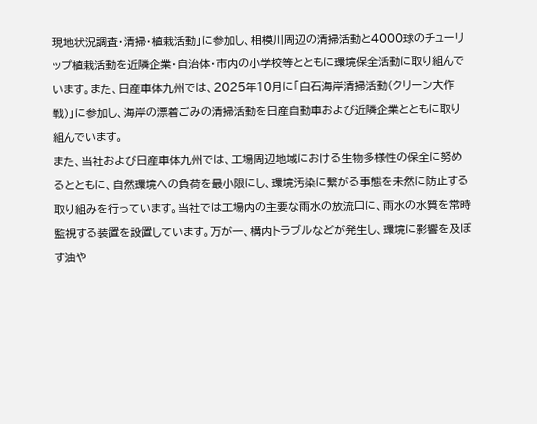現地状況調査・清掃・植栽活動」に参加し、相模川周辺の清掃活動と4000球のチューリップ植栽活動を近隣企業・自治体・市内の小学校等とともに環境保全活動に取り組んでいます。また、日産車体九州では、2025年10月に「白石海岸清掃活動(クリーン大作戦)」に参加し、海岸の漂着ごみの清掃活動を日産自動車および近隣企業とともに取り組んでいます。
また、当社および日産車体九州では、工場周辺地域における生物多様性の保全に努めるとともに、自然環境への負荷を最小限にし、環境汚染に繋がる事態を未然に防止する取り組みを行っています。当社では工場内の主要な雨水の放流口に、雨水の水質を常時監視する装置を設置しています。万が一、構内トラブルなどが発生し、環境に影響を及ぼす油や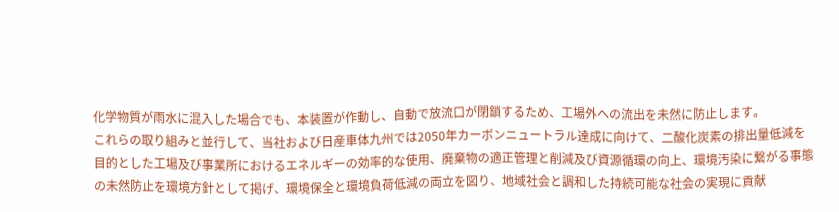化学物質が雨水に混入した場合でも、本装置が作動し、自動で放流口が閉鎖するため、工場外への流出を未然に防止します。
これらの取り組みと並行して、当社および日産車体九州では2050年カーボンニュートラル達成に向けて、二酸化炭素の排出量低減を目的とした工場及び事業所におけるエネルギーの効率的な使用、廃棄物の適正管理と削減及び資源循環の向上、環境汚染に繋がる事態の未然防止を環境方針として掲げ、環境保全と環境負荷低減の両立を図り、地域社会と調和した持続可能な社会の実現に貢献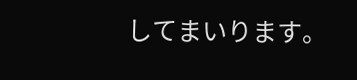してまいります。